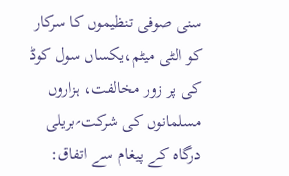سنی صوفی تنظیموں کا سرکار کو الٹی میٹم،یکساں سول کوڈ کی پر زور مخالفت، ہزاروں مسلمانوں کی شرکت؍بریلی درگاہ کے پیغام سے اتفاق: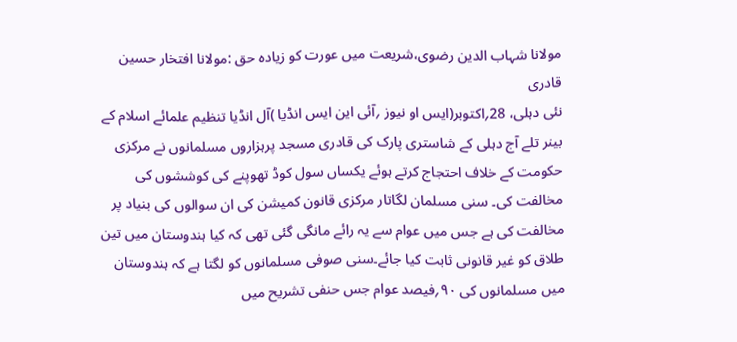مولانا شہاب الدین رضوی،شریعت میں عورت کو زیادہ حق :مولانا افتخار حسین قادری
نئی دہلی، 28؍اکتوبر(ایس او نیوز ؍آئی این ایس انڈیا )آل انڈیا تنظیم علمائے اسلام کے بینر تلے آج دہلی کے شاستری پارک کی قادری مسجد پرہزاروں مسلمانوں نے مرکزی حکومت کے خلاف احتجاج کرتے ہوئے یکساں سول کوڈ تھوپنے کی کوششوں کی مخالفت کی۔ سنی مسلمان لگاتار مرکزی قانون کمیشن کی ان سوالوں کی بنیاد پر مخالفت کی ہے جس میں عوام سے یہ رائے مانگی گئی تھی کہ کیا ہندوستان میں تین طلاق کو غیر قانونی ثابت کیا جائے۔سنی صوفی مسلمانوں کو لگتا ہے کہ ہندوستان میں مسلمانوں کی ۹۰؍فیصد عوام جس حنفی تشریح میں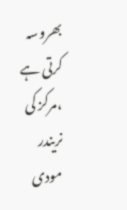بھروسہ کرتی ہے ،مرکز کی نریندر مودی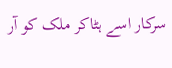سرکار اسے ہٹاکر ملک کو آر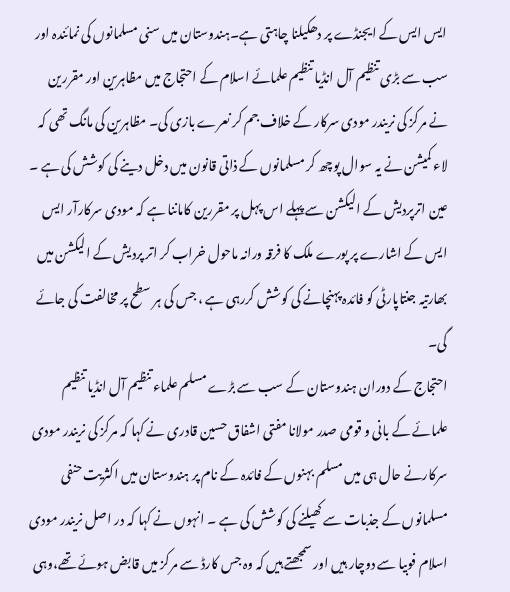ایس ایس کے ایجنڈے پر دھکیلنا چاہتی ہے۔ہندوستان میں سنی مسلمانوں کی نمائندہ اور سب سے بڑی تنظیم آل انڈیا تنظیم علمائے اسلام کے احتجاج میں مظاہرین اور مقررین نے مرکز کی نریندر مودی سرکار کے خلاف جم کر نعرے بازی کی۔ مظاہرین کی مانگ تھی کہ لاء کمیشن نے یہ سوال پوچھ کر مسلمانوں کے ذاتی قانون میں دخل دینے کی کوشش کی ہے ۔ عین اترپردیش کے الیکشن سے پہلے اس پہل پر مقررین کاماننا ہے کہ مودی سرکارآر ایس ایس کے اشارے پر پورے ملک کا فرقہ ورانہ ماحول خراب کر اتر پردیش کے الیکشن میں بھارتیہ جنتاپارٹی کو فائدہ پہنچانے کی کوشش کررہی ہے ، جس کی ہر سطح پر مخالفت کی جائے گی۔
احتجاج کے دوران ہندوستان کے سب سے بڑے مسلم علماء تنظیم آل انڈیا تنظیم علمائے کے بانی و قومی صدر مولانا مفتی اشفاق حسین قادری نے کہا کہ مرکز کی نریندر مودی سرکارنے حال ہی میں مسلم بہنوں کے فائدہ کے نام پر ہندوستان میں اکثریت حنفی مسلمانوں کے جذبات سے کھیلنے کی کوشش کی ہے ۔ انہوں نے کہا کہ در اصل نریندر مودی اسلام فوبیا سے دوچار ہیں اور سمجھتے ہیں کہ وہ جس کارڈ سے مرکز میں قابض ہوئے تھے،وہی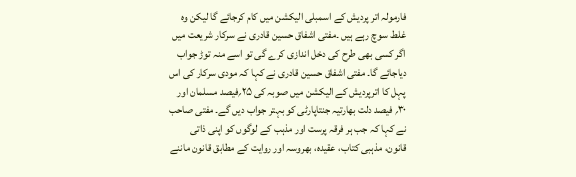فارمولہ اتر پردیش کے اسمبلی الیکشن میں کام کرجائے گا لیکن وہ غلط سوچ رہے ہیں ۔مفتی اشفاق حسین قادری نے سرکار شریعت میں اگر کسی بھی طرح کی دخل اندازی کرے گی تو اسے منہ توڑ جواب دیاجائے گا۔ مفتی اشفاق حسین قادری نے کہا کہ مودی سرکار کی اس پہل کا اترپردیش کے الیکشن میں صوبہ کی ۲۵؍فیصد مسلمان اور ۳۰؍ فیصد دلت بھارتیہ جنتاپارٹی کو بہتر جواب دیں گے۔ مفتی صاحب نے کہا کہ جب ہر فرقہ پرست اور مذہب کے لوگوں کو اپنی ذاتی قانون، مذہبی کتاب، عقیدہ، بھروسہ اور روایت کے مطابق قانون ماننے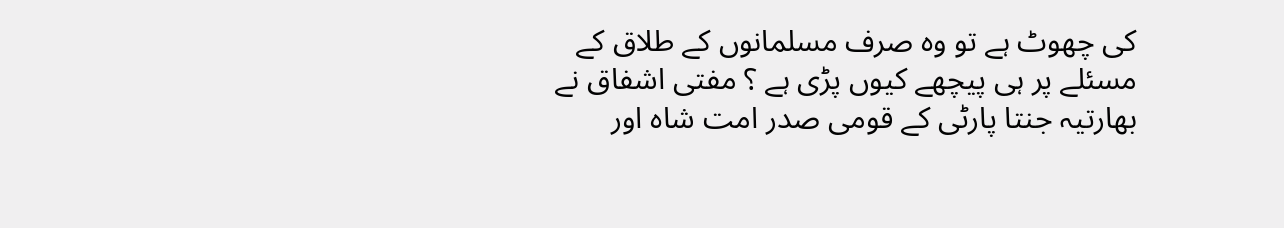کی چھوٹ ہے تو وہ صرف مسلمانوں کے طلاق کے مسئلے پر ہی پیچھے کیوں پڑی ہے ؟ مفتی اشفاق نے بھارتیہ جنتا پارٹی کے قومی صدر امت شاہ اور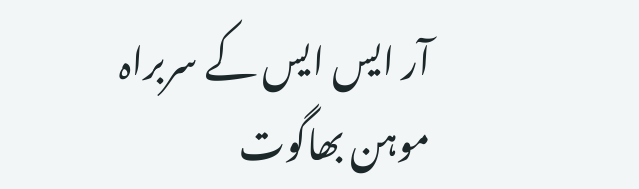آر ایس ایس کے سربراہ موہن بھاگوت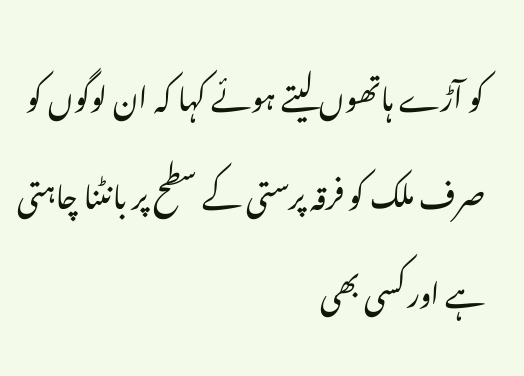کو آڑے ہاتھوں لیتے ہوئے کہا کہ ان لوگوں کو صرف ملک کو فرقہ پرستی کے سطح پر بانٹنا چاہتی ہے اور کسی بھی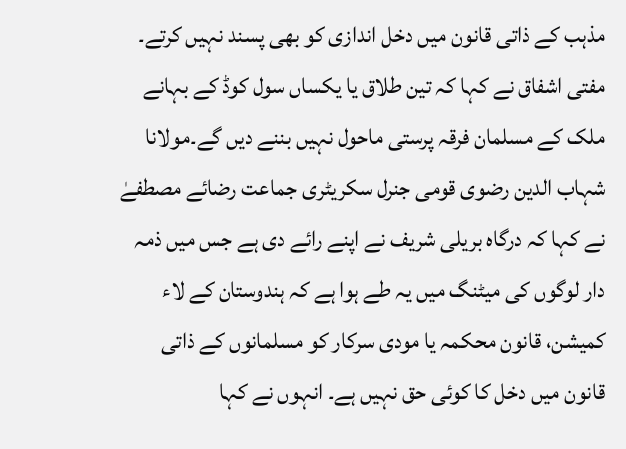مذہب کے ذاتی قانون میں دخل اندازی کو بھی پسند نہیں کرتے۔ مفتی اشفاق نے کہا کہ تین طلاق یا یکساں سول کوڈ کے بہانے ملک کے مسلمان فرقہ پرستی ماحول نہیں بننے دیں گے۔مولانا شہاب الدین رضوی قومی جنرل سکریٹری جماعت رضائے مصطفےٰ نے کہا کہ درگاہ بریلی شریف نے اپنے رائے دی ہے جس میں ذمہ دار لوگوں کی میٹنگ میں یہ طے ہوا ہے کہ ہندوستان کے لاء کمیشن، قانون محکمہ یا مودی سرکار کو مسلمانوں کے ذاتی قانون میں دخل کا کوئی حق نہیں ہے۔ انہوں نے کہا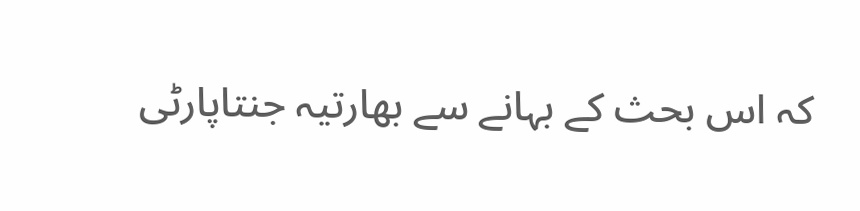کہ اس بحث کے بہانے سے بھارتیہ جنتاپارٹی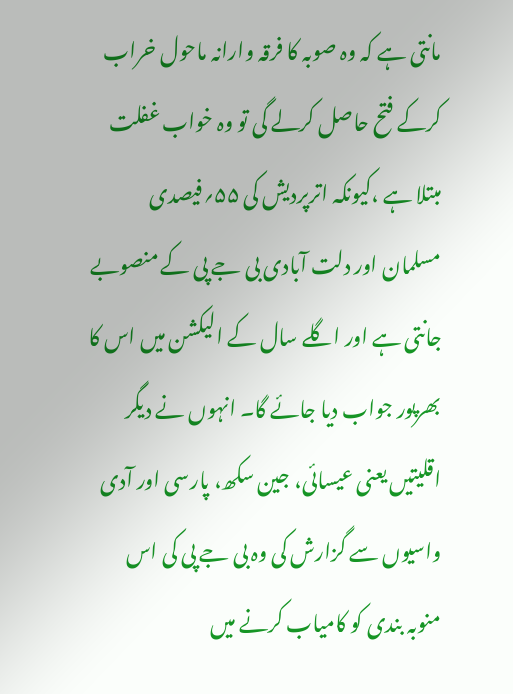مانتی ہے کہ وہ صوبہ کا فرقہ وارانہ ماحول خراب کرکے فتح حاصل کرلے گی تو وہ خواب غفلت مبتلا ہے ،کیونکہ اترپردیش کی ۵۵؍فیصدی مسلمان اور دلت آبادی بی جے پی کے منصوبے جانتی ہے اور اگلے سال کے الیکشن میں اس کا بھرپور جواب دیا جائے گا۔ انہوں نے دیگر اقلیتیں یعنی عیسائی، جین سکھ، پارسی اور آدی واسیوں سے گزارش کی وہ بی جے پی کی اس منوبہ بندی کو کامیاب کرنے میں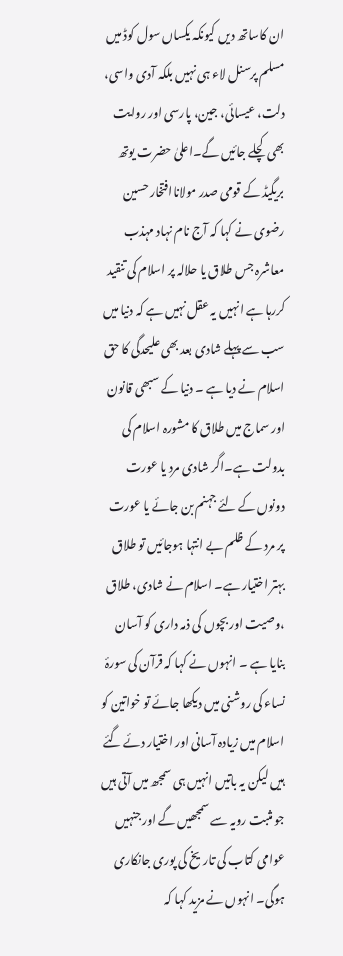ان کاساتھ دیں کیونکہ یکساں سول کوڈ میں مسلم پرسنل لاء ہی نہیں بلکہ آدی واسی، دلت، عیسائی، جین، پارسی اور روایت بھی کچلے جائیں گے۔اعلیٰ حضرت یوتھ بریگیڈ کے قومی صدر مولاناافتخار حسین رضوی نے کہا کہ آج نام نہاد مہذب معاشرہ جس طلاق یا حلالہ پر اسلام کی تنقید کررہا ہے انہیں یہ عقل نہیں ہے کہ دنیا میں سب سے پہلے شادی بعد بھی علیحدگی کا حق اسلام نے دیا ہے ۔ دنیا کے سبھی قانون اور سماج میں طلاق کا مشورہ اسلام کی بدولت ہے۔اگر شادی مرد یا عورت دونوں کے لئے جہنم بن جائے یا عورت پر مرد کے ظلم بے انتہا ہوجائیں تو طلاق بہتر اختیار ہے۔ اسلام نے شادی، طلاق ،وصیت اور بچوں کی ذمہ داری کو آسان بنایا ہے ۔ انہوں نے کہا کہ قرآن کی سورۂ نساء کی روشنی میں دیکھا جائے تو خواتین کو اسلام میں زیادہ آسانی اور اختیار دئے گئے ہیں لیکن یہ باتیں انہیں ہی سمجھ میں آتی ہیں جو مثبت رویہ سے سمجھیں گے اور جنہیں عوامی کتاب کی تاریخ کی پوری جانکاری ہوگی۔ انہوں نے مزید کہا کہ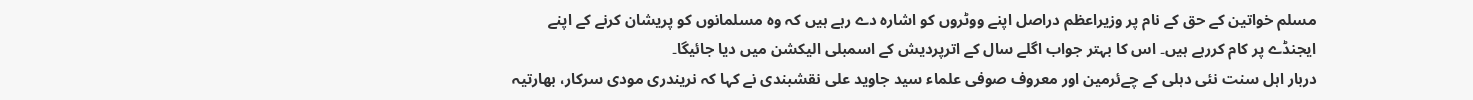مسلم خواتین کے حق کے نام پر وزیراعظم دراصل اپنے ووٹروں کو اشارہ دے رہے ہیں کہ وہ مسلمانوں کو پریشان کرنے کے اپنے ایجنڈے پر کام کررہے ہیں۔ اس کا بہتر جواب اگلے سال کے اترپردیش کے اسمبلی الیکشن میں دیا جائیگا۔
دربار اہل سنت نئی دہلی کے چےئرمین اور معروف صوفی علماء سید جاوید علی نقشبندی نے کہا کہ نریندری مودی سرکار، بھارتیہ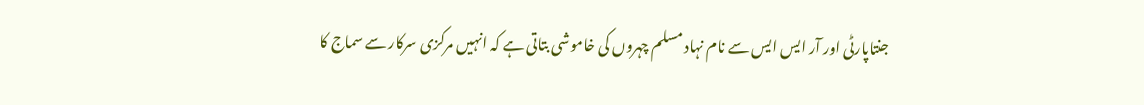جنتاپارٹی اور آر ایس ایس سے نام نہاد مسلم چہروں کی خاموشی بتاتی ہے کہ انہیں مرکزی سرکار سے سماج کا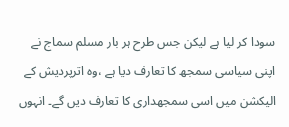سودا کر لیا ہے لیکن جس طرح ہر بار مسلم سماج نے اپنی سیاسی سمجھ کا تعارف دیا ہے ،وہ اترپردیش کے الیکشن میں اسی سمجھداری کا تعارف دیں گے۔ انہوں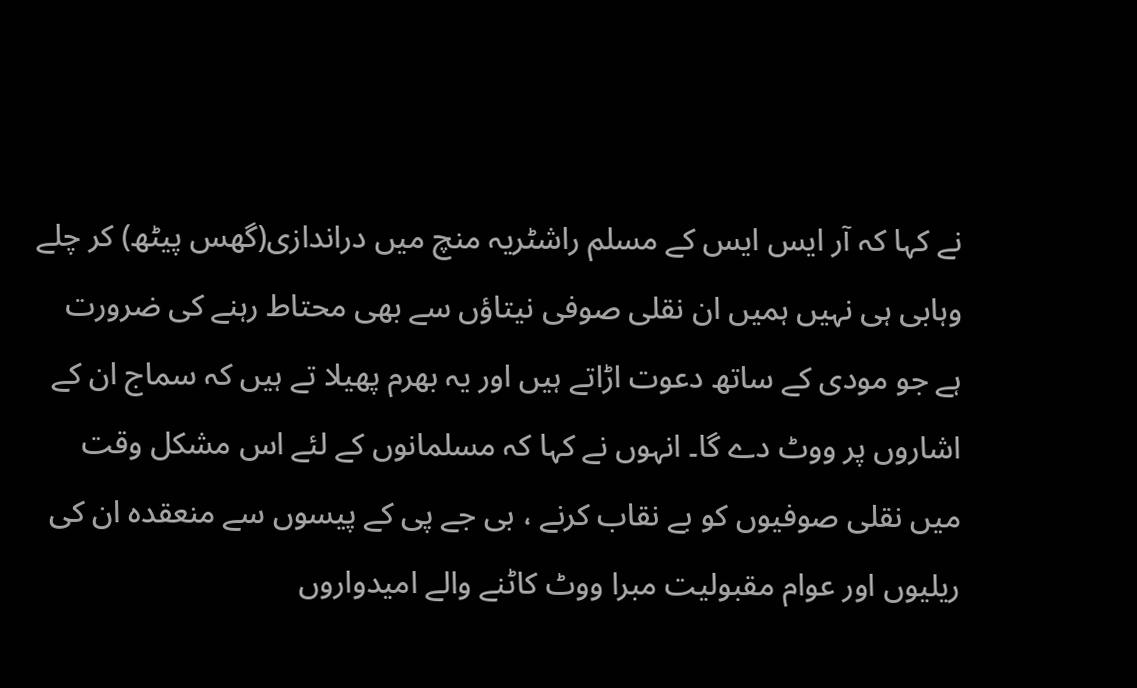نے کہا کہ آر ایس ایس کے مسلم راشٹریہ منچ میں دراندازی(گھس پیٹھ) کر چلے وہابی ہی نہیں ہمیں ان نقلی صوفی نیتاؤں سے بھی محتاط رہنے کی ضرورت ہے جو مودی کے ساتھ دعوت اڑاتے ہیں اور یہ بھرم پھیلا تے ہیں کہ سماج ان کے اشاروں پر ووٹ دے گا۔ انہوں نے کہا کہ مسلمانوں کے لئے اس مشکل وقت میں نقلی صوفیوں کو بے نقاب کرنے ، بی جے پی کے پیسوں سے منعقدہ ان کی ریلیوں اور عوام مقبولیت مبرا ووٹ کاٹنے والے امیدواروں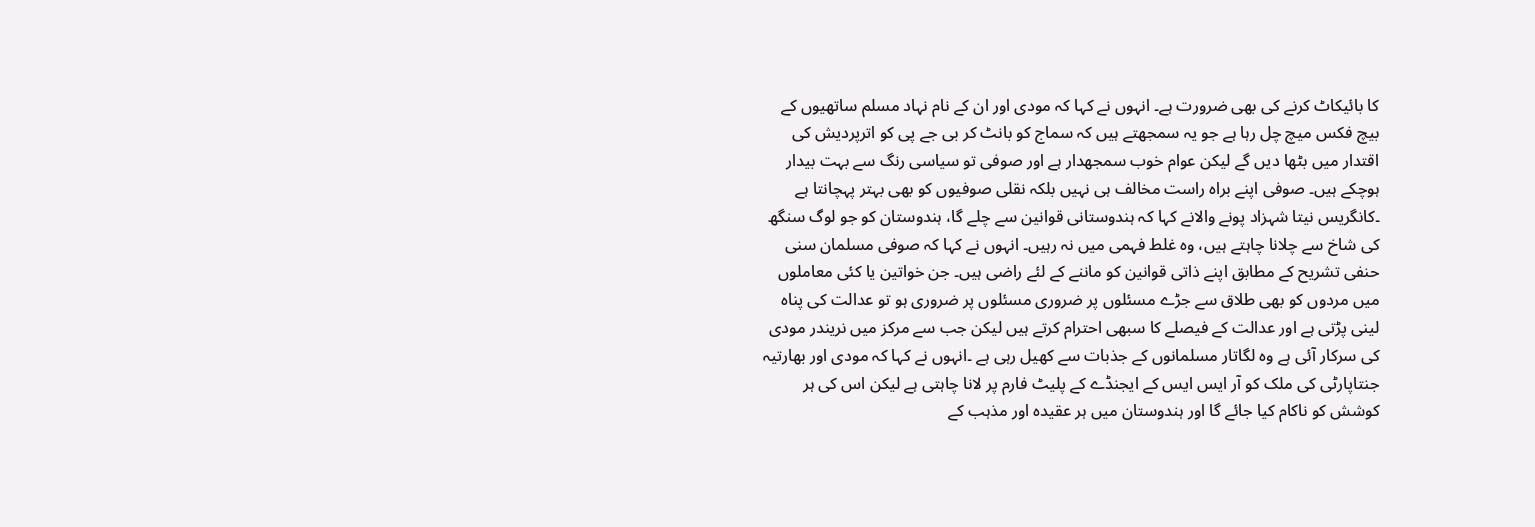کا بائیکاٹ کرنے کی بھی ضرورت ہے۔ انہوں نے کہا کہ مودی اور ان کے نام نہاد مسلم ساتھیوں کے بیچ فکس میچ چل رہا ہے جو یہ سمجھتے ہیں کہ سماج کو بانٹ کر بی جے پی کو اترپردیش کی اقتدار میں بٹھا دیں گے لیکن عوام خوب سمجھدار ہے اور صوفی تو سیاسی رنگ سے بہت بیدار ہوچکے ہیں۔ صوفی اپنے براہ راست مخالف ہی نہیں بلکہ نقلی صوفیوں کو بھی بہتر پہچانتا ہے ۔کانگریس نیتا شہزاد پونے والانے کہا کہ ہندوستانی قوانین سے چلے گا، ہندوستان کو جو لوگ سنگھ کی شاخ سے چلانا چاہتے ہیں، وہ غلط فہمی میں نہ رہیں۔ انہوں نے کہا کہ صوفی مسلمان سنی حنفی تشریح کے مطابق اپنے ذاتی قوانین کو ماننے کے لئے راضی ہیں۔ جن خواتین یا کئی معاملوں میں مردوں کو بھی طلاق سے جڑے مسئلوں پر ضروری مسئلوں پر ضروری ہو تو عدالت کی پناہ لینی پڑتی ہے اور عدالت کے فیصلے کا سبھی احترام کرتے ہیں لیکن جب سے مرکز میں نریندر مودی کی سرکار آئی ہے وہ لگاتار مسلمانوں کے جذبات سے کھیل رہی ہے ۔انہوں نے کہا کہ مودی اور بھارتیہ جنتاپارٹی کی ملک کو آر ایس ایس کے ایجنڈے کے پلیٹ فارم پر لانا چاہتی ہے لیکن اس کی ہر کوشش کو ناکام کیا جائے گا اور ہندوستان میں ہر عقیدہ اور مذہب کے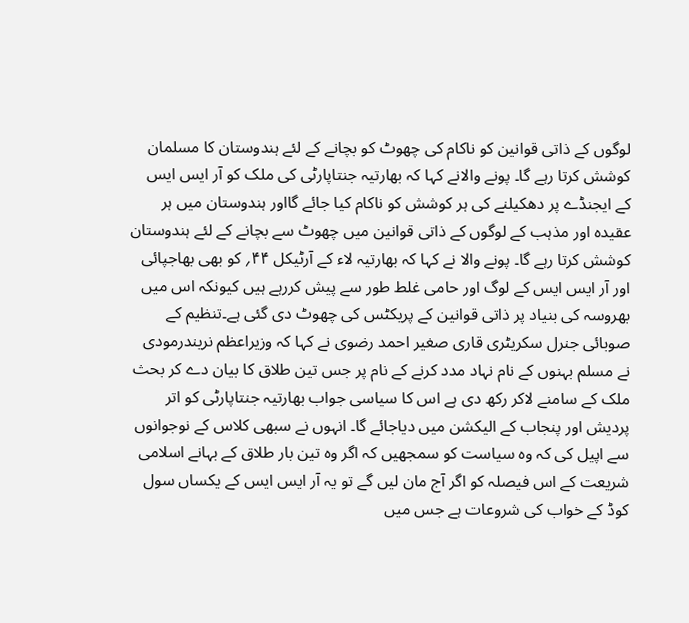لوگوں کے ذاتی قوانین کو ناکام کی چھوٹ کو بچانے کے لئے ہندوستان کا مسلمان کوشش کرتا رہے گا۔ پونے والانے کہا کہ بھارتیہ جنتاپارٹی کی ملک کو آر ایس ایس کے ایجنڈے پر دھکیلنے کی ہر کوشش کو ناکام کیا جائے گااور ہندوستان میں ہر عقیدہ اور مذہب کے لوگوں کے ذاتی قوانین میں چھوٹ سے بچانے کے لئے ہندوستان کوشش کرتا رہے گا۔ پونے والا نے کہا کہ بھارتیہ لاء کے آرٹیکل ۴۴؍ کو بھی بھاجپائی اور آر ایس ایس کے لوگ اور حامی غلط طور سے پیش کررہے ہیں کیونکہ اس میں بھروسہ کی بنیاد پر ذاتی قوانین کے پریکٹس کی چھوٹ دی گئی ہے۔تنظیم کے صوبائی جنرل سکریٹری قاری صغیر احمد رضوی نے کہا کہ وزیراعظم نریندرمودی نے مسلم بہنوں کے نام نہاد مدد کرنے کے نام پر جس تین طلاق کا بیان دے کر بحث ملک کے سامنے لاکر رکھ دی ہے اس کا سیاسی جواب بھارتیہ جنتاپارٹی کو اتر پردیش اور پنجاب کے الیکشن میں دیاجائے گا۔ انہوں نے سبھی کلاس کے نوجوانوں سے اپیل کی کہ وہ سیاست کو سمجھیں کہ اگر وہ تین بار طلاق کے بہانے اسلامی شریعت کے اس فیصلہ کو اگر آج مان لیں گے تو یہ آر ایس ایس کے یکساں سول کوڈ کے خواب کی شروعات ہے جس میں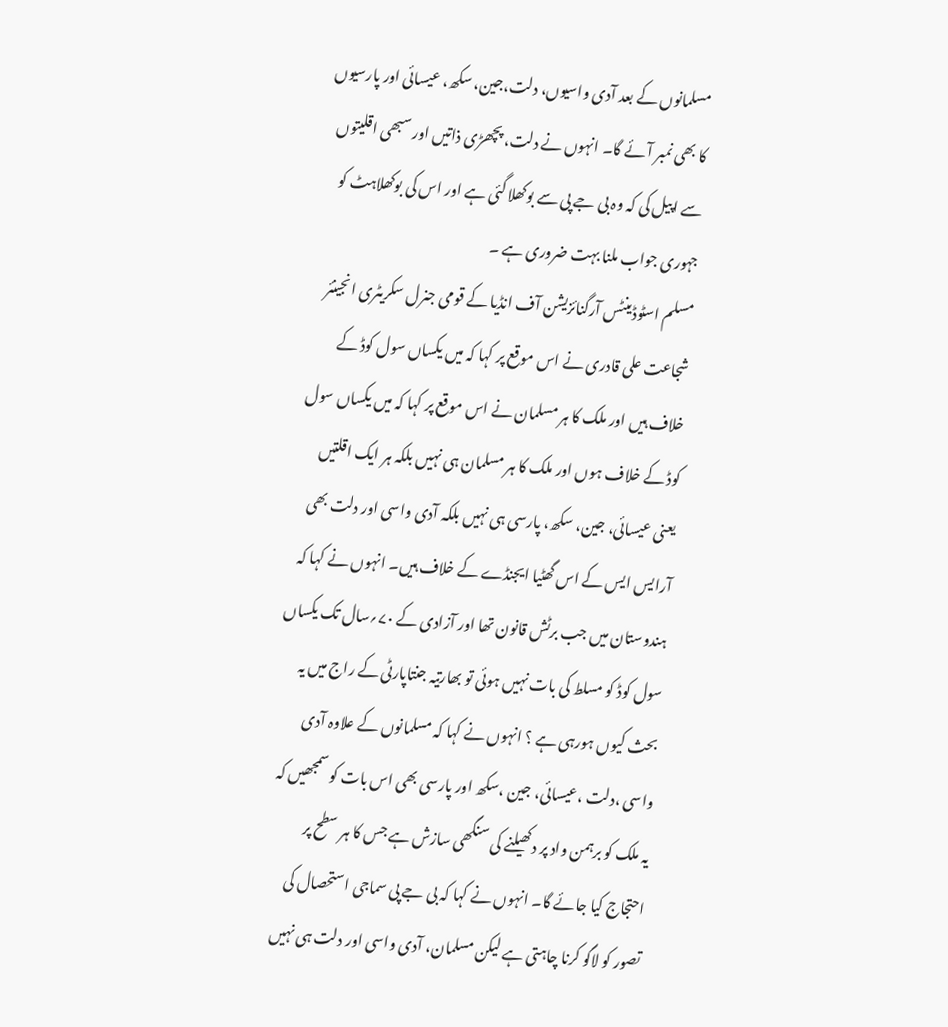مسلمانوں کے بعد آدی واسیوں، دلت،جین، سکھ، عیسائی اور پارسیوں کا بھی نمبر آئے گا۔ انہوں نے دلت، پچھڑی ذاتیں اور سبھی اقلیتوں سے اپیل کی کہ وہ بی جے پی سے بوکھلا گئی ہے اور اس کی بوکھلاہٹ کو جہوری جواب ملنا بہت ضروری ہے ۔
مسلم اسٹوڈینٹس آرگنائزیشن آف انڈیا کے قومی جنرل سکریٹری انجینئر شجاعت علی قادری نے اس موقع پر کہا کہ میں یکساں سول کوڈ کے خلاف ہیں اور ملک کا ہر مسلمان نے اس موقع پر کہا کہ میں یکساں سول کوڈ کے خلاف ہوں اور ملک کا ہر مسلمان ہی نہیں بلکہ ہر ایک اقلتیں یعنی عیسائی، جین، سکھ، پارسی ہی نہیں بلکہ آدی واسی اور دلت بھی آرایس ایس کے اس گھٹیا ایجنڈے کے خلاف ہیں۔ انہوں نے کہا کہ ہندوستان میں جب برٹش قانون تھا اور آزادی کے ۷۰؍سال تک یکساں سول کوڈ کو مسلط کی بات نہیں ہوئی تو بھارتیہ جنتاپارٹی کے راج میں یہ بحث کیوں ہورہی ہے ؟ انہوں نے کہا کہ مسلمانوں کے علاوہ آدی واسی ،دلت ،عیسائی، جین ،سکھ اور پارسی بھی اس بات کو سمجھیں کہ یہ ملک کو برہمن واد پر دکھیلنے کی سنگھی سازش ہے جس کا ہر سطح پر احتجاج کیا جائے گا۔ انہوں نے کہا کہ بی جے پی سماجی استحصال کی تصور کو لاگو کرنا چاہتی ہے لیکن مسلمان، آدی واسی اور دلت ہی نہیں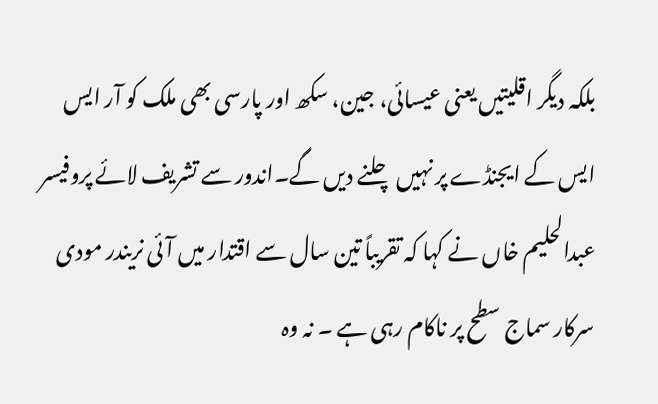بلکہ دیگر اقلیتیں یعنی عیسائی، جین، سکھ اور پارسی بھی ملک کو آر ایس ایس کے ایجنڈے پر نہیں چلنے دیں گے۔اندور سے تشریف لائے پروفیسر عبدالحلیم خاں نے کہا کہ تقریباً تین سال سے اقتدار میں آئی نریندر مودی سرکار سماج سطح پر ناکام رہی ہے ۔ نہ وہ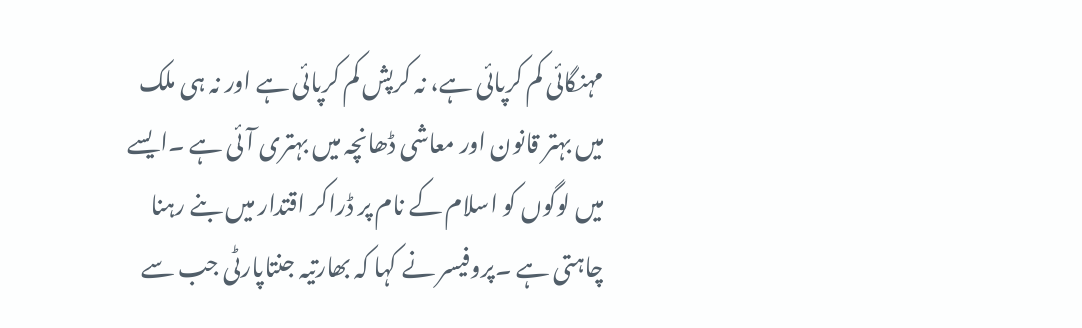مہنگائی کم کرپائی ہے، نہ کرپش کم کرپائی ہے اور نہ ہی ملک میں بہتر قانون اور معاشی ڈھانچہ میں بہتری آئی ہے ۔ایسے میں لوگوں کو اسلام کے نام پر ڈراکر اقتدار میں بنے رہنا چاہتی ہے ۔پروفیسر نے کہا کہ بھارتیہ جنتاپارٹی جب سے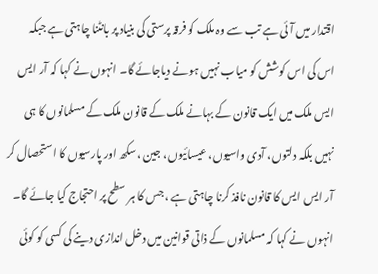اقتدار میں آئی ہے تب سے وہ ملک کو فرقہ پرستی کی بنیاد پر بانٹنا چاہتی ہے جبکہ اس کی اس کوشش کو میاب نہیں ہونے دیاجائے گا۔ انہوں نے کہا کہ آر ایس ایس ملک میں ایک قانون کے بہانے ملک کے قانون ملک کے مسلمانوں کا ہی نہیں بلکہ دلتوں، آدی واسیوں، عیسائیوں، جین ،سکھ اور پارسیوں کا استحصال کر آر ایس ایس کا قانون نافذ کرنا چاہتی ہے ، جس کا ہر سطح پر احتجاج کیا جائے گا۔ انہوں نے کہا کہ مسلمانوں کے ذاتی قوانین میں دخل اندازی دینے کی کسی کو کوئی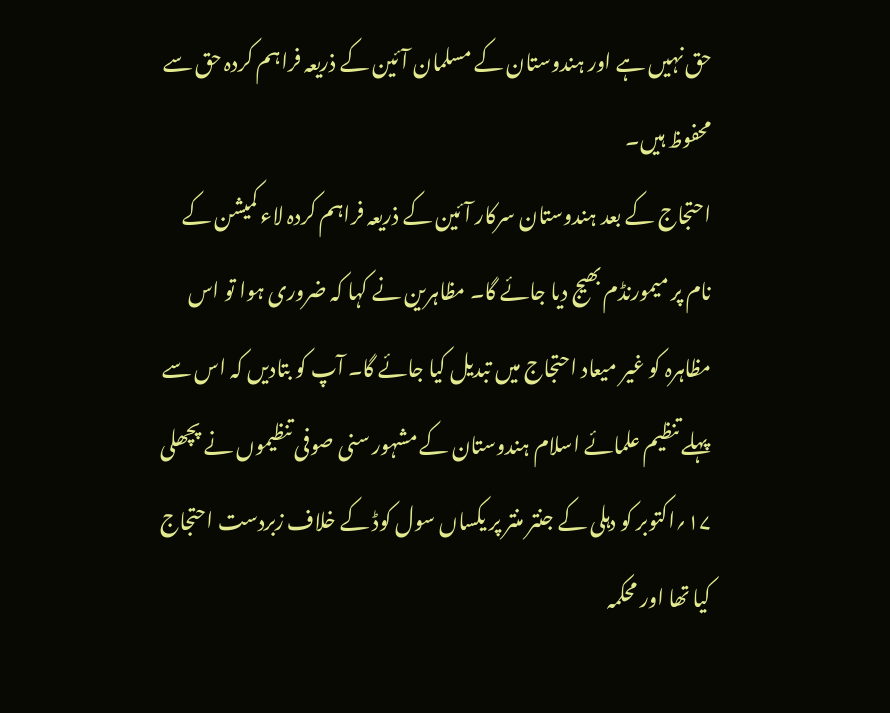حق نہیں ہے اور ہندوستان کے مسلمان آئین کے ذریعہ فراہم کردہ حق سے محفوظ ہیں۔
احتجاج کے بعد ہندوستان سرکار آئین کے ذریعہ فراہم کردہ لاء کمیشن کے نام پر میمورنڈم بھیج دیا جائے گا۔ مظاہرین نے کہا کہ ضروری ہوا تو اس مظاہرہ کو غیر میعاد احتجاج میں تبدیل کیا جائے گا۔ آپ کو بتادیں کہ اس سے پہلے تنظیم علمائے اسلام ہندوستان کے مشہور سنی صوفی تنظیموں نے پچھلی ۱۷؍اکتوبر کو دہلی کے جنتر منتر پر یکساں سول کوڈ کے خلاف زبردست احتجاج کیا تھا اور محکمہ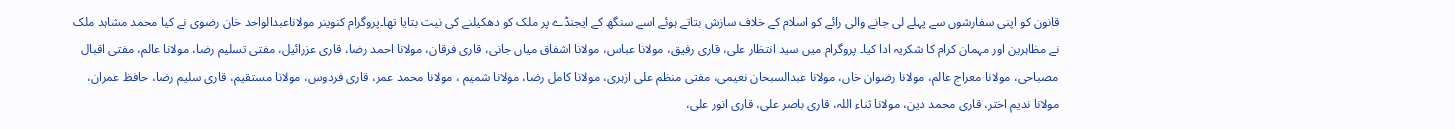قانون کو اپنی سفارشوں سے پہلے لی جانے والی رائے کو اسلام کے خلاف سازش بتاتے ہوئے اسے سنگھ کے ایجنڈے پر ملک کو دھکیلنے کی نیت بتایا تھا۔پروگرام کنوینر مولاناعبدالواحد خان رضوی نے کیا محمد مشاہد ملک نے مظاہرین اور مہمان کرام کا شکریہ ادا کیا۔ پروگرام میں سید انتظار علی، قاری رفیق، مولانا عباس، مولانا اشفاق میاں جانی، قاری فرقان، مولانا احمد رضا، قاری عزرائیل، مفتی تسلیم رضا، مولانا عالم، مفتی اقبال مصباحی، مولانا معراج عالم، مولانا رضوان خاں، مولانا عبدالسبحان نعیمی، مفتی منظم علی ازہری، مولانا کامل رضا، مولانا شمیم ، مولانا محمد عمر، قاری فردوس، مولانا مستقیم، قاری سلیم رضا، حافظ عمران، مولانا ندیم اختر، قاری محمد دین، مولانا ثناء اللہ، قاری باصر علی، قاری انور علی،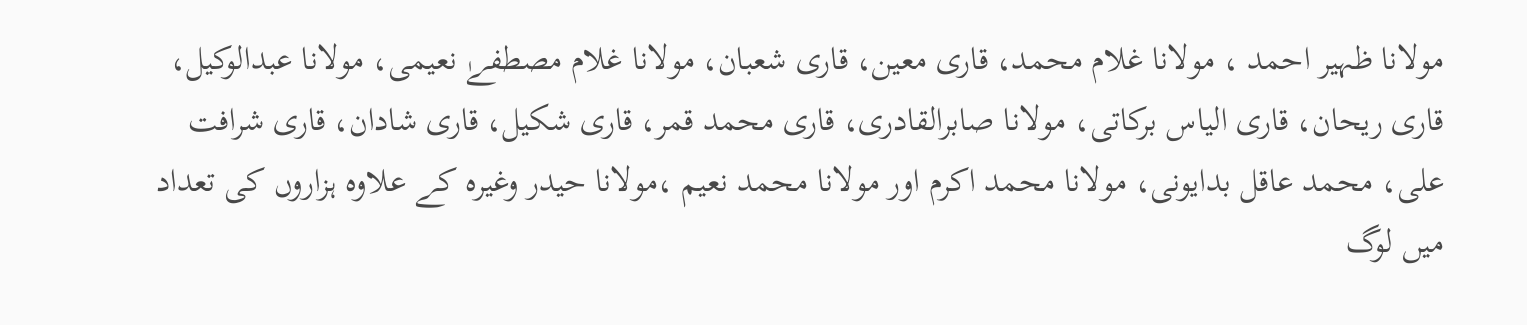مولانا ظہیر احمد ، مولانا غلام محمد، قاری معین، قاری شعبان، مولانا غلام مصطفےٰ نعیمی، مولانا عبدالوکیل، قاری ریحان، قاری الیاس برکاتی، مولانا صابرالقادری، قاری محمد قمر، قاری شکیل، قاری شادان، قاری شرافت علی، محمد عاقل بدایونی، مولانا محمد اکرم اور مولانا محمد نعیم ،مولانا حیدر وغیرہ کے علاوہ ہزاروں کی تعداد میں لوگ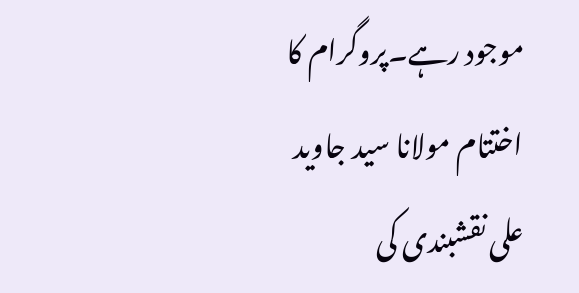موجود رہے۔پروگرام کا اختتام مولانا سید جاوید علی نقشبندی کی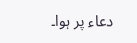دعاء پر ہوا۔